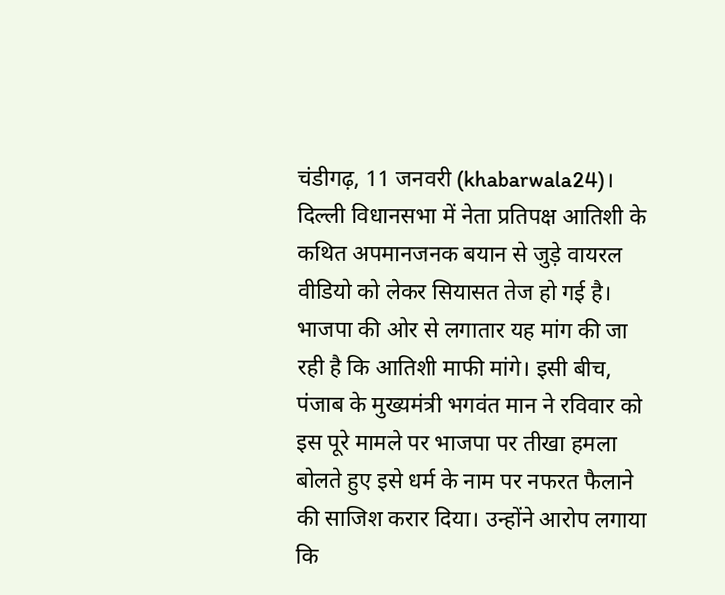चंडीगढ़, 11 जनवरी (khabarwala24)। दिल्ली विधानसभा में नेता प्रतिपक्ष आतिशी के कथित अपमानजनक बयान से जुड़े वायरल वीडियो को लेकर सियासत तेज हो गई है। भाजपा की ओर से लगातार यह मांग की जा रही है कि आतिशी माफी मांगे। इसी बीच, पंजाब के मुख्यमंत्री भगवंत मान ने रविवार को इस पूरे मामले पर भाजपा पर तीखा हमला बोलते हुए इसे धर्म के नाम पर नफरत फैलाने की साजिश करार दिया। उन्होंने आरोप लगाया कि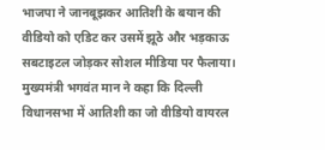भाजपा ने जानबूझकर आतिशी के बयान की वीडियो को एडिट कर उसमें झूठे और भड़काऊ सबटाइटल जोड़कर सोशल मीडिया पर फैलाया।
मुख्यमंत्री भगवंत मान ने कहा कि दिल्ली विधानसभा में आतिशी का जो वीडियो वायरल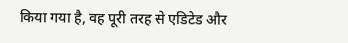किया गया है, वह पूरी तरह से एडिटेड और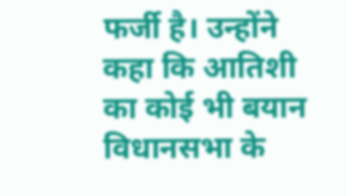फर्जी है। उन्होंने कहा कि आतिशी का कोई भी बयान विधानसभा के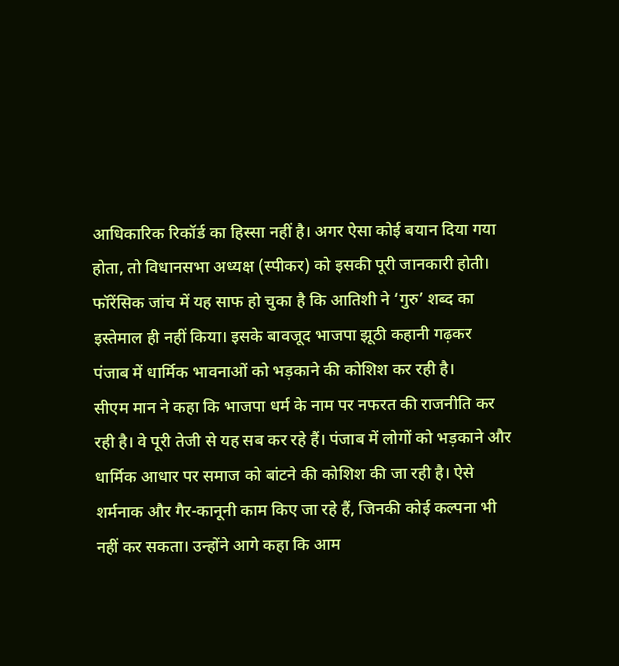आधिकारिक रिकॉर्ड का हिस्सा नहीं है। अगर ऐसा कोई बयान दिया गया होता, तो विधानसभा अध्यक्ष (स्पीकर) को इसकी पूरी जानकारी होती। फॉरेंसिक जांच में यह साफ हो चुका है कि आतिशी ने ‘गुरु’ शब्द का इस्तेमाल ही नहीं किया। इसके बावजूद भाजपा झूठी कहानी गढ़कर पंजाब में धार्मिक भावनाओं को भड़काने की कोशिश कर रही है।
सीएम मान ने कहा कि भाजपा धर्म के नाम पर नफरत की राजनीति कर रही है। वे पूरी तेजी से यह सब कर रहे हैं। पंजाब में लोगों को भड़काने और धार्मिक आधार पर समाज को बांटने की कोशिश की जा रही है। ऐसे शर्मनाक और गैर-कानूनी काम किए जा रहे हैं, जिनकी कोई कल्पना भी नहीं कर सकता। उन्होंने आगे कहा कि आम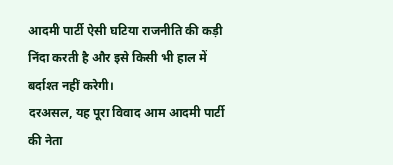आदमी पार्टी ऐसी घटिया राजनीति की कड़ी निंदा करती है और इसे किसी भी हाल में बर्दाश्त नहीं करेगी।
दरअसल, यह पूरा विवाद आम आदमी पार्टी की नेता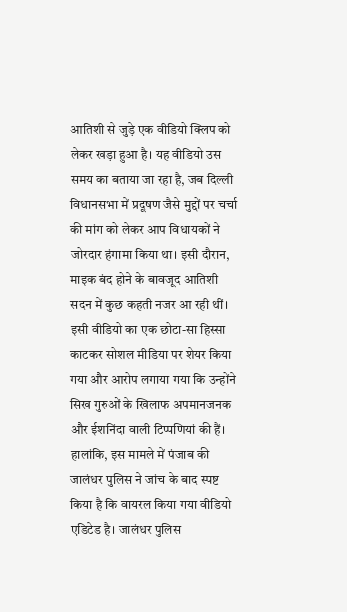आतिशी से जुड़े एक वीडियो क्लिप को लेकर खड़ा हुआ है। यह वीडियो उस समय का बताया जा रहा है, जब दिल्ली विधानसभा में प्रदूषण जैसे मुद्दों पर चर्चा की मांग को लेकर आप विधायकों ने जोरदार हंगामा किया था। इसी दौरान, माइक बंद होने के बावजूद आतिशी सदन में कुछ कहती नजर आ रही थीं। इसी वीडियो का एक छोटा-सा हिस्सा काटकर सोशल मीडिया पर शेयर किया गया और आरोप लगाया गया कि उन्होंने सिख गुरुओं के खिलाफ अपमानजनक और ईशनिंदा वाली टिप्पणियां की हैं।
हालांकि, इस मामले में पंजाब की जालंधर पुलिस ने जांच के बाद स्पष्ट किया है कि वायरल किया गया वीडियो एडिटेड है। जालंधर पुलिस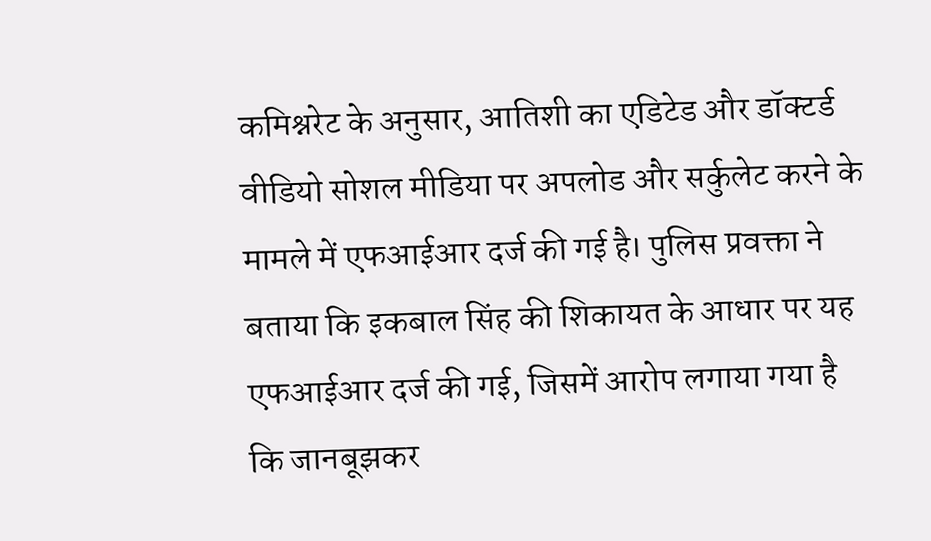कमिश्नरेट के अनुसार, आतिशी का एडिटेड और डॉक्टर्ड वीडियो सोशल मीडिया पर अपलोड और सर्कुलेट करने के मामले में एफआईआर दर्ज की गई है। पुलिस प्रवक्ता ने बताया कि इकबाल सिंह की शिकायत के आधार पर यह एफआईआर दर्ज की गई, जिसमें आरोप लगाया गया है कि जानबूझकर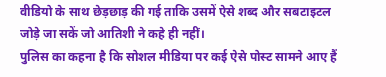वीडियो के साथ छेड़छाड़ की गई ताकि उसमें ऐसे शब्द और सबटाइटल जोड़े जा सकें जो आतिशी ने कहे ही नहीं।
पुलिस का कहना है कि सोशल मीडिया पर कई ऐसे पोस्ट सामने आए हैं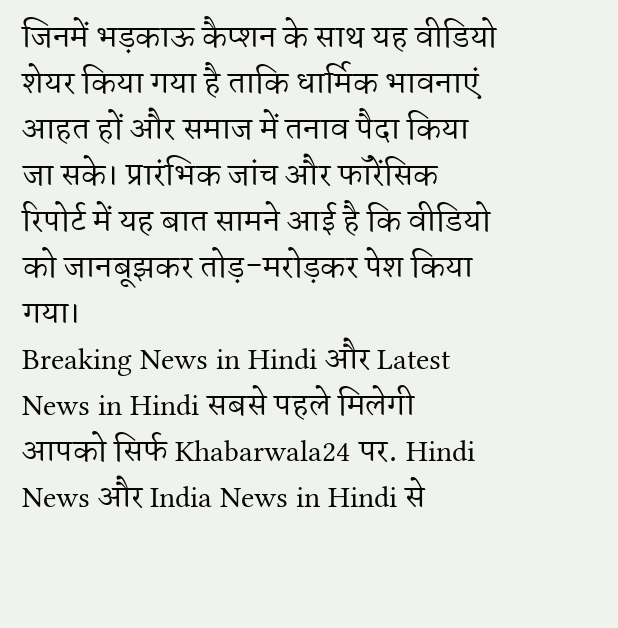जिनमें भड़काऊ कैप्शन के साथ यह वीडियो शेयर किया गया है ताकि धार्मिक भावनाएं आहत हों और समाज में तनाव पैदा किया जा सके। प्रारंभिक जांच और फॉरेंसिक रिपोर्ट में यह बात सामने आई है कि वीडियो को जानबूझकर तोड़-मरोड़कर पेश किया गया।
Breaking News in Hindi और Latest News in Hindi सबसे पहले मिलेगी आपको सिर्फ Khabarwala24 पर. Hindi News और India News in Hindi से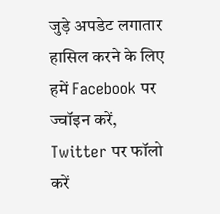जुड़े अपडेट लगातार हासिल करने के लिए हमें Facebook पर ज्वॉइन करें, Twitter पर फॉलो करें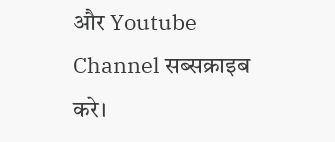और Youtube Channel सब्सक्राइब करे।